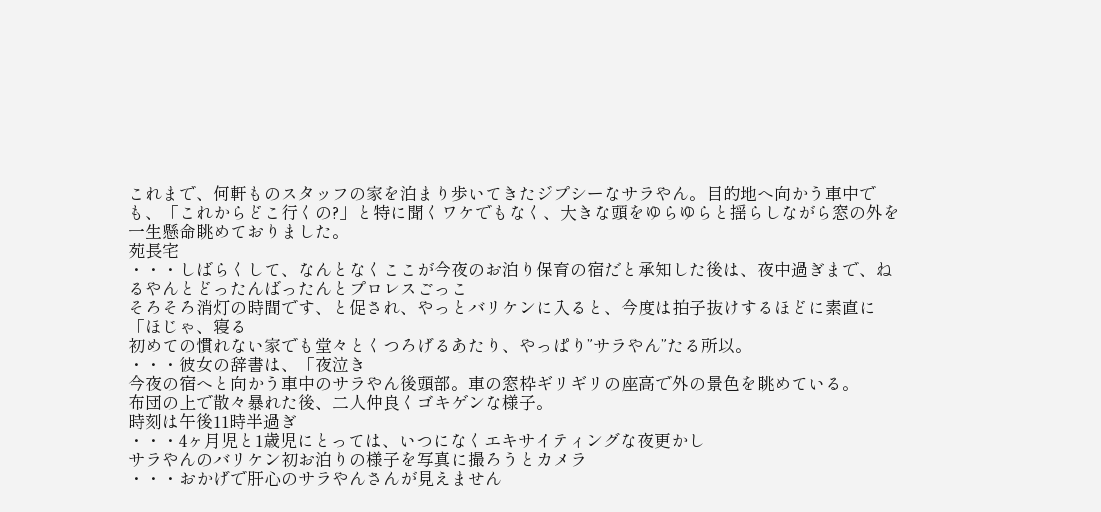これまで、何軒ものスタッフの家を泊まり歩いてきたジプシーなサラやん。目的地へ向かう車中でも、「これからどこ行くの?」と特に聞くワケでもなく、大きな頭をゆらゆらと揺らしながら窓の外を一生懸命眺めておりました。
苑長宅
・・・しばらくして、なんとなくここが今夜のお泊り保育の宿だと承知した後は、夜中過ぎまで、ねるやんとどったんばったんとプロレスごっこ
そろそろ消灯の時間です、と促され、やっとバリケンに入ると、今度は拍子抜けするほどに素直に「ほじゃ、寝る
初めての慣れない家でも堂々とくつろげるあたり、やっぱり”サラやん”たる所以。
・・・彼女の辞書は、「夜泣き
今夜の宿へと向かう車中のサラやん後頭部。車の窓枠ギリギリの座高で外の景色を眺めている。
布団の上で散々暴れた後、二人仲良くゴキゲンな様子。
時刻は午後11時半過ぎ
・・・4ヶ月児と1歳児にとっては、いつになくエキサイティングな夜更かし
サラやんのバリケン初お泊りの様子を写真に撮ろうとカメラ
・・・おかげで肝心のサラやんさんが見えません